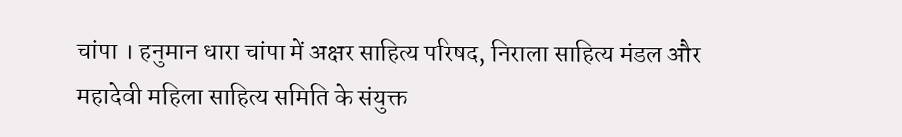चांपा । हनुमान धारा चांपा में अक्षर साहित्य परिषद, निराला साहित्य मंडल और महादेवी महिला साहित्य समिति के संयुक्त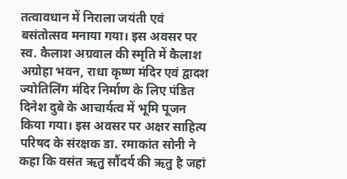तत्वावधान में निराला जयंती एवं बसंतोत्सव मनाया गया। इस अवसर पर स्व. कैलाश अग्रवाल की स्मृति में कैलाश अग्रोहा भवन, राधा कृष्ण मंदिर एवं द्वादश ज्योतिलिंग मंदिर निर्माण के लिए पंडित दिनेश दुबे के आचार्यत्व में भूमि पूजन किया गया। इस अवसर पर अक्षर साहित्य परिषद के संरक्षक डा. रमाकांत सोनी ने कहा कि वसंत ऋतु सौंदर्य की ऋतु है जहां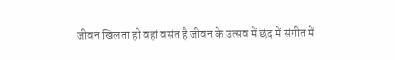जीवन खिलता हो वहां वसंत है जीवन के उत्सव में छंद में संगीत में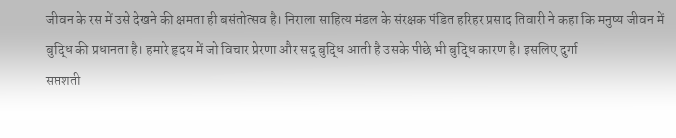जीवन के रस में उसे देखने की क्षमता ही बसंतोत्सव है। निराला साहित्य मंडल के संरक्षक पंडित हरिहर प्रसाद तिवारी ने कहा कि मनुष्य जीवन में बुद्धि की प्रधानता है। हमारे हृदय में जो विचार प्रेरणा और सद् बुद्धि आती है उसके पीछे भी बुद्धि कारण है। इसलिए दुर्गा
सप्तशती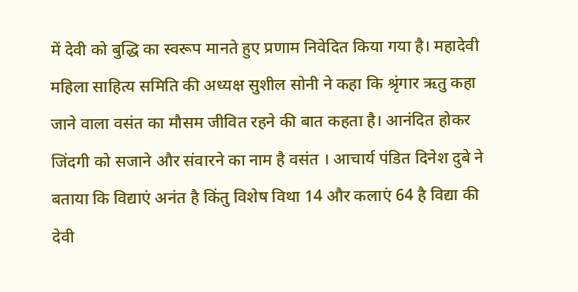में देवी को बुद्धि का स्वरूप मानते हुए प्रणाम निवेदित किया गया है। महादेवी महिला साहित्य समिति की अध्यक्ष सुशील सोनी ने कहा कि श्रृंगार ऋतु कहा जाने वाला वसंत का मौसम जीवित रहने की बात कहता है। आनंदित होकर जिंदगी को सजाने और संवारने का नाम है वसंत । आचार्य पंडित दिनेश दुबे ने बताया कि विद्याएं अनंत है किंतु विशेष विथा 14 और कलाएं 64 है विद्या की देवी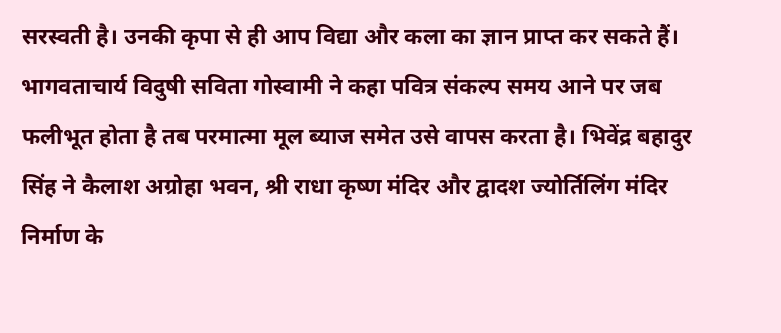सरस्वती है। उनकी कृपा से ही आप विद्या और कला का ज्ञान प्राप्त कर सकते हैं। भागवताचार्य विदुषी सविता गोस्वामी ने कहा पवित्र संकल्प समय आने पर जब फलीभूत होता है तब परमात्मा मूल ब्याज समेत उसे वापस करता है। भिवेंद्र बहादुर सिंह ने कैलाश अग्रोहा भवन, श्री राधा कृष्ण मंदिर और द्वादश ज्योर्तिलिंग मंदिर निर्माण के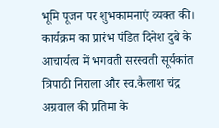भूमि पूजन पर शुभकामनाएं व्यक्त की। कार्यक्रम का प्रारंभ पंडित दिनेश दुबे के आचार्यत्व में भगवती सरस्वती सूर्यकांत त्रिपाठी निराला और स्व.कैलाश चंद्र अग्रवाल की प्रतिमा के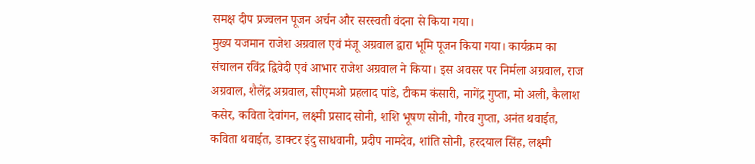समक्ष दीप प्रज्वलन पूजन अर्चन और सरस्वती वंदना से किया गया।
मुख्य यजमान राजेश अग्रवाल एवं मंजू अग्रवाल द्वारा भूमि पूजन किया गया। कार्यक्रम का संचालन रविंद्र द्विवेदी एवं आभार राजेश अग्रवाल ने किया। इस अवसर पर निर्मला अग्रवाल, राज अग्रवाल, शैलेंद्र अग्रवाल, सीएमओ प्रहलाद पांडे, टीकम कंसारी, नागेंद्र गुप्ता, मो अली, कैलाश कसेर, कविता देवांगन, लक्ष्मी प्रसाद सोनी, शशि भूषण सोनी, गौरव गुप्ता, अनंत थवाईत, कविता थवाईत, डाक्टर इंदु साधवानी, प्रदीप नामदेव, शांति सोनी, हरदयाल सिंह, लक्ष्मी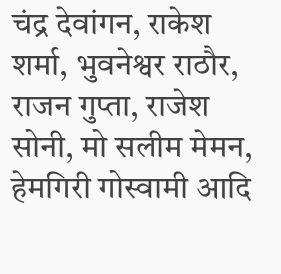चंद्र देवांगन, राकेश शर्मा, भुवनेश्वर राठौर, राजन गुप्ता, राजेश सोनी, मो सलीम मेमन, हेमगिरी गोस्वामी आदि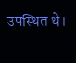उपस्थित थे।